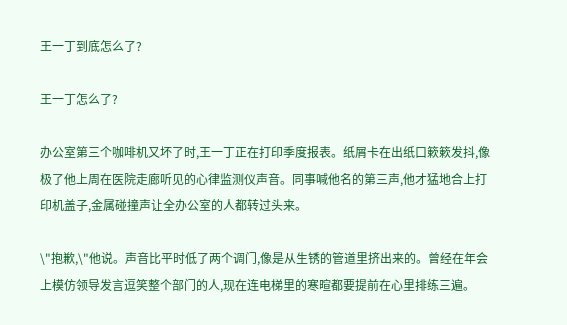王一丁到底怎么了?

王一丁怎么了?

办公室第三个咖啡机又坏了时,王一丁正在打印季度报表。纸屑卡在出纸口簌簌发抖,像极了他上周在医院走廊听见的心律监测仪声音。同事喊他名的第三声,他才猛地合上打印机盖子,金属碰撞声让全办公室的人都转过头来。

\"抱歉,\"他说。声音比平时低了两个调门,像是从生锈的管道里挤出来的。曾经在年会上模仿领导发言逗笑整个部门的人,现在连电梯里的寒暄都要提前在心里排练三遍。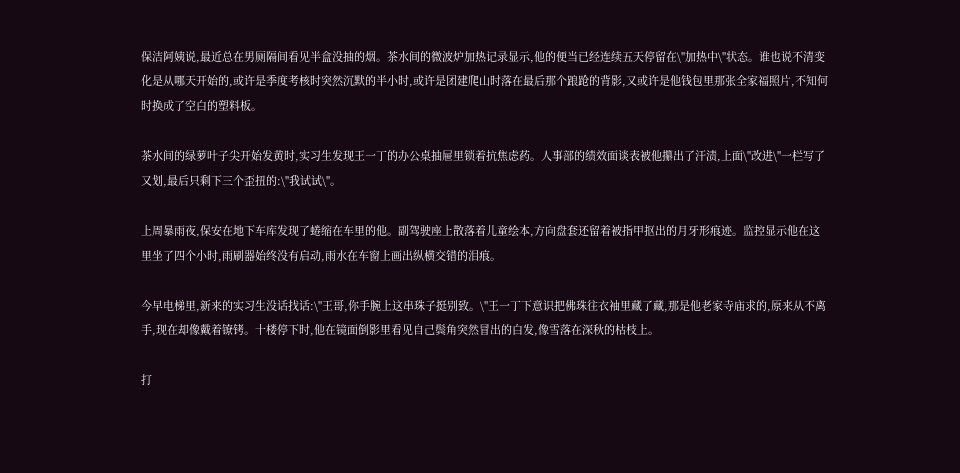保洁阿姨说,最近总在男厕隔间看见半盒没抽的烟。茶水间的微波炉加热记录显示,他的便当已经连续五天停留在\"加热中\"状态。谁也说不清变化是从哪天开始的,或许是季度考核时突然沉默的半小时,或许是团建爬山时落在最后那个踉跄的背影,又或许是他钱包里那张全家福照片,不知何时换成了空白的塑料板。

茶水间的绿萝叶子尖开始发黄时,实习生发现王一丁的办公桌抽屉里锁着抗焦虑药。人事部的绩效面谈表被他攥出了汗渍,上面\"改进\"一栏写了又划,最后只剩下三个歪扭的:\"我试试\"。

上周暴雨夜,保安在地下车库发现了蜷缩在车里的他。副驾驶座上散落着儿童绘本,方向盘套还留着被指甲抠出的月牙形痕迹。监控显示他在这里坐了四个小时,雨刷器始终没有启动,雨水在车窗上画出纵横交错的泪痕。

今早电梯里,新来的实习生没话找话:\"王哥,你手腕上这串珠子挺别致。\"王一丁下意识把佛珠往衣袖里藏了藏,那是他老家寺庙求的,原来从不离手,现在却像戴着镣铐。十楼停下时,他在镜面倒影里看见自己鬓角突然冒出的白发,像雪落在深秋的枯枝上。

打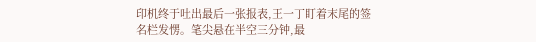印机终于吐出最后一张报表,王一丁盯着末尾的签名栏发愣。笔尖悬在半空三分钟,最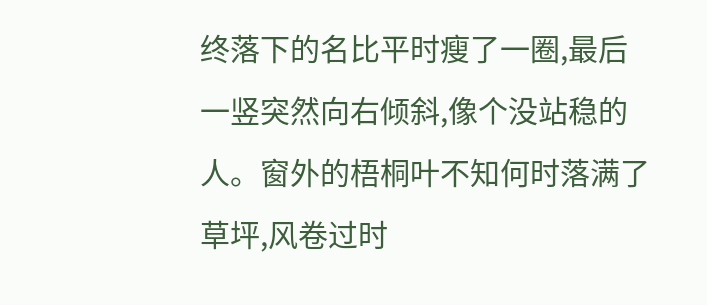终落下的名比平时瘦了一圈,最后一竖突然向右倾斜,像个没站稳的人。窗外的梧桐叶不知何时落满了草坪,风卷过时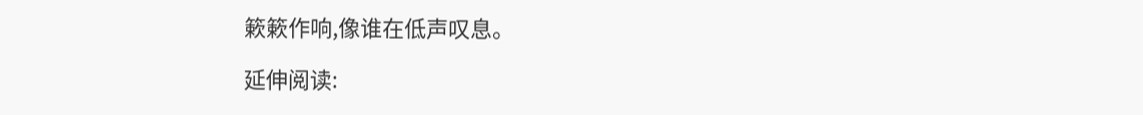簌簌作响,像谁在低声叹息。

延伸阅读: